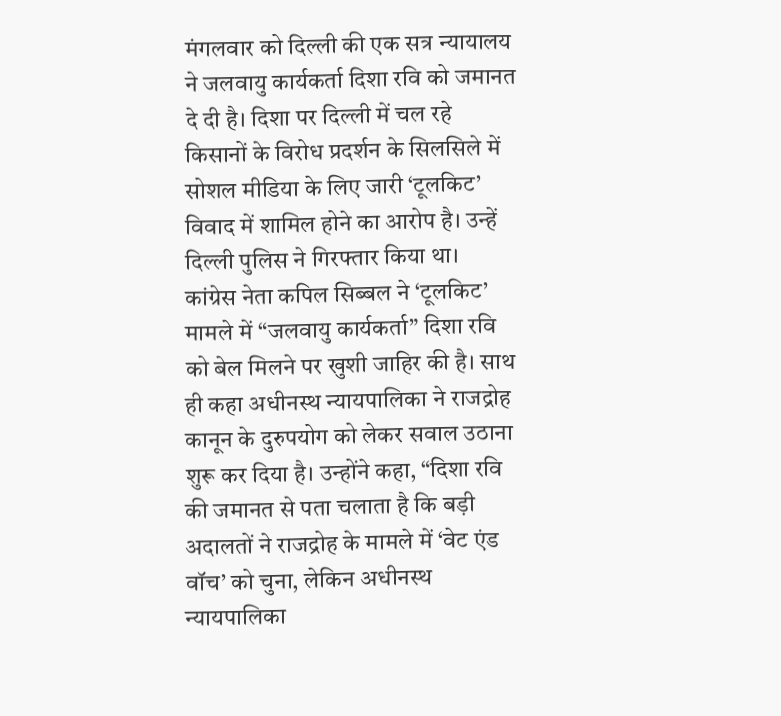मंगलवार को दिल्ली की एक सत्र न्यायालय ने जलवायु कार्यकर्ता दिशा रवि को जमानत दे दी है। दिशा पर दिल्ली में चल रहे किसानों के विरोध प्रदर्शन के सिलसिले में सोशल मीडिया के लिए जारी ‘टूलकिट’ विवाद में शामिल होने का आरोप है। उन्हें दिल्ली पुलिस ने गिरफ्तार किया था।
कांग्रेस नेता कपिल सिब्बल ने ‘टूलकिट’ मामले में “जलवायु कार्यकर्ता” दिशा रवि को बेल मिलने पर खुशी जाहिर की है। साथ ही कहा अधीनस्थ न्यायपालिका ने राजद्रोह कानून के दुरुपयोग को लेकर सवाल उठाना शुरू कर दिया है। उन्होंने कहा, “दिशा रवि की जमानत से पता चलाता है कि बड़ी अदालतों ने राजद्रोह के मामले में ‘वेट एंड वॉच’ को चुना, लेकिन अधीनस्थ न्यायपालिका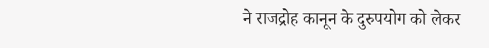ने राजद्रोह कानून के दुरुपयोग को लेकर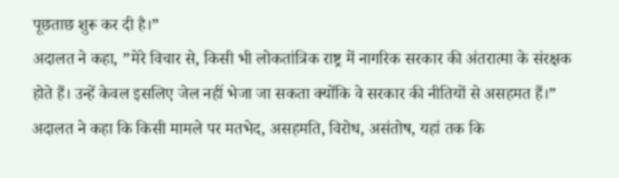पूछताछ शुरू कर दी है।”
अदालत ने कहा, ”मेरे विचार से, किसी भी लोकतांत्रिक राष्ट्र में नागरिक सरकार की अंतरात्मा के संरक्षक होते हैं। उन्हें केवल इसलिए जेल नहीं भेजा जा सकता क्योंकि वे सरकार की नीतियों से असहमत हैं।” अदालत ने कहा कि किसी मामले पर मतभेद, असहमति, विरोध, असंतोष, यहां तक कि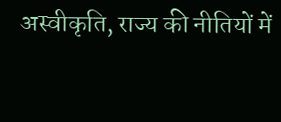अस्वीकृति, राज्य की नीतियों में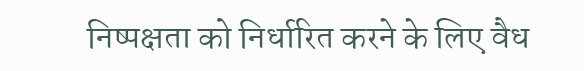निष्पक्षता को निर्धारित करने के लिए वैध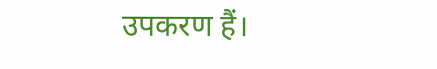उपकरण हैं।